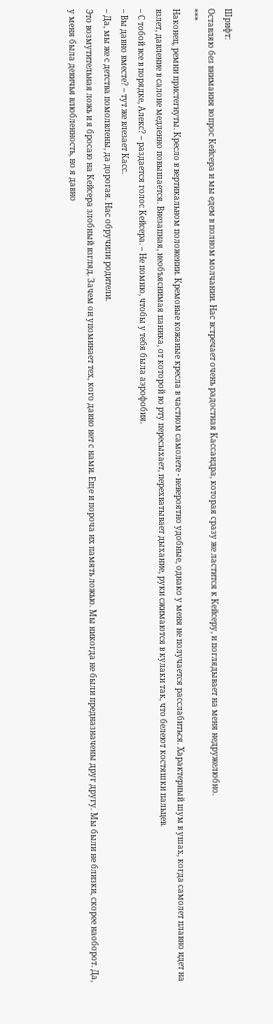Шрифт:
Оставляю без внимания вопрос Кейсера и мы едем в полном молчании. Нас встречает очень радостная Кассандра, которая сразу же ластится к Кейсеру, и поглядывает на меня недружелюбно.
***
Наконец, ремни пристегнуты. Кресло в вертикальном положении. Кремовые кожаные кресла в частном самолете - невероятно удобные, однако у меня не получается расслабиться. Характерный шум в ушах, когда самолет плавно идет на взлет, давление в салоне медленно повышается. Внезапная, необъяснимая паника, от которой во рту пересыхает, перехватывает дыхание, руки сжимаются в кулаки так, что белеют костяшки пальцев.
– С тобой все в порядке, Алекс? – раздается голос Кейсера. – Не помню, чтобы у тебя была аэрофобия.
– Вы давно вместе? – тут же влезает Касс.
– Да, мы же с детства помолвлены, да дорогая. Нас обручили родители.
Это возмутительная ложь и я бросаю на Кейсера злобный взгляд. Зачем он упоминает тех, кого давно нет с нами. Еще и пороча их память ложью. Мы никогда не были предназначены друг другу. Мы были не близки, скорее наоборот. Да, у меня была девичья влюбленность, но я давно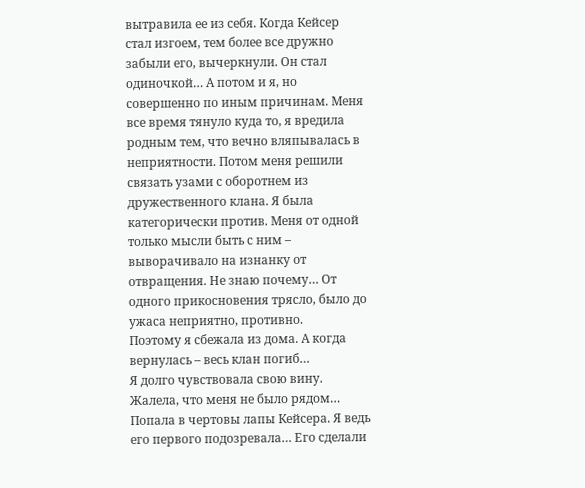вытравила ее из себя. Когда Кейсер стал изгоем, тем более все дружно забыли его, вычеркнули. Он стал одиночкой… А потом и я, но совершенно по иным причинам. Меня все время тянуло куда то, я вредила родным тем, что вечно вляпывалась в неприятности. Потом меня решили связать узами с оборотнем из дружественного клана. Я была категорически против. Меня от одной только мысли быть с ним – выворачивало на изнанку от отвращения. Не знаю почему… От одного прикосновения трясло, было до ужаса неприятно, противно.
Поэтому я сбежала из дома. А когда вернулась – весь клан погиб…
Я долго чувствовала свою вину. Жалела, что меня не было рядом… Попала в чертовы лапы Кейсера. Я ведь его первого подозревала… Его сделали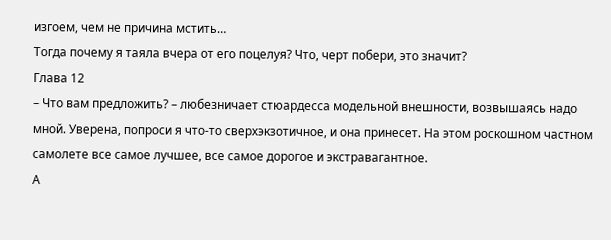изгоем, чем не причина мстить…
Тогда почему я таяла вчера от его поцелуя? Что, черт побери, это значит?
Глава 12
– Что вам предложить? – любезничает стюардесса модельной внешности, возвышаясь надо мной. Уверена, попроси я что-то сверхэкзотичное, и она принесет. На этом роскошном частном самолете все самое лучшее, все самое дорогое и экстравагантное.
А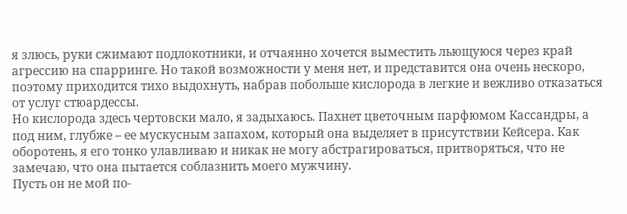я злюсь, руки сжимают подлокотники, и отчаянно хочется выместить льющуюся через край агрессию на спарринге. Но такой возможности у меня нет, и представится она очень нескоро, поэтому приходится тихо выдохнуть, набрав побольше кислорода в легкие и вежливо отказаться от услуг стюардессы.
Но кислорода здесь чертовски мало, я задыхаюсь. Пахнет цветочным парфюмом Кассандры, а под ним, глубже – ее мускусным запахом, который она выделяет в присутствии Кейсера. Как оборотень, я его тонко улавливаю и никак не могу абстрагироваться, притворяться, что не замечаю, что она пытается соблазнить моего мужчину.
Пусть он не мой по-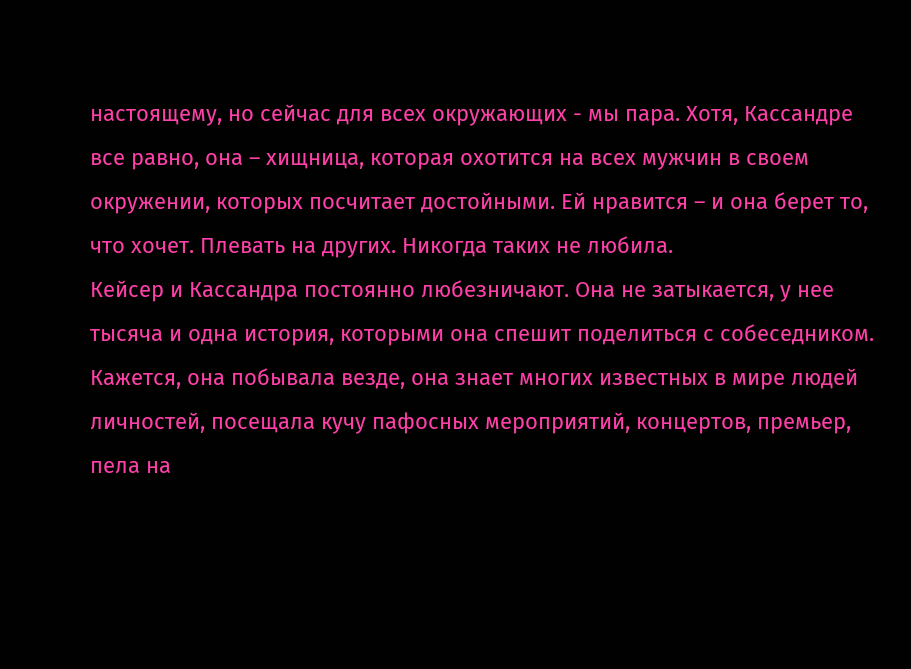настоящему, но сейчас для всех окружающих - мы пара. Хотя, Кассандре все равно, она – хищница, которая охотится на всех мужчин в своем окружении, которых посчитает достойными. Ей нравится – и она берет то, что хочет. Плевать на других. Никогда таких не любила.
Кейсер и Кассандра постоянно любезничают. Она не затыкается, у нее тысяча и одна история, которыми она спешит поделиться с собеседником. Кажется, она побывала везде, она знает многих известных в мире людей личностей, посещала кучу пафосных мероприятий, концертов, премьер, пела на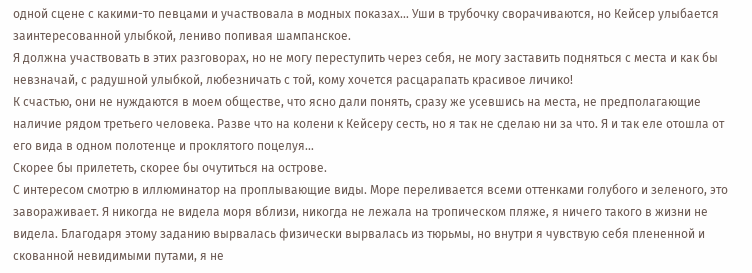одной сцене с какими-то певцами и участвовала в модных показах… Уши в трубочку сворачиваются, но Кейсер улыбается заинтересованной улыбкой, лениво попивая шампанское.
Я должна участвовать в этих разговорах, но не могу переступить через себя, не могу заставить подняться с места и как бы невзначай, с радушной улыбкой, любезничать с той, кому хочется расцарапать красивое личико!
К счастью, они не нуждаются в моем обществе, что ясно дали понять, сразу же усевшись на места, не предполагающие наличие рядом третьего человека. Разве что на колени к Кейсеру сесть, но я так не сделаю ни за что. Я и так еле отошла от его вида в одном полотенце и проклятого поцелуя…
Скорее бы прилететь, скорее бы очутиться на острове.
С интересом смотрю в иллюминатор на проплывающие виды. Море переливается всеми оттенками голубого и зеленого, это завораживает. Я никогда не видела моря вблизи, никогда не лежала на тропическом пляже, я ничего такого в жизни не видела. Благодаря этому заданию вырвалась физически вырвалась из тюрьмы, но внутри я чувствую себя плененной и скованной невидимыми путами, я не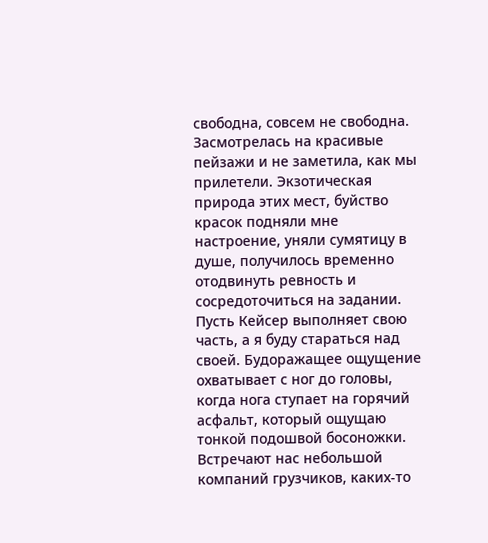свободна, совсем не свободна.
Засмотрелась на красивые пейзажи и не заметила, как мы прилетели. Экзотическая природа этих мест, буйство красок подняли мне настроение, уняли сумятицу в душе, получилось временно отодвинуть ревность и сосредоточиться на задании. Пусть Кейсер выполняет свою часть, а я буду стараться над своей. Будоражащее ощущение охватывает с ног до головы, когда нога ступает на горячий асфальт, который ощущаю тонкой подошвой босоножки.
Встречают нас небольшой компаний грузчиков, каких-то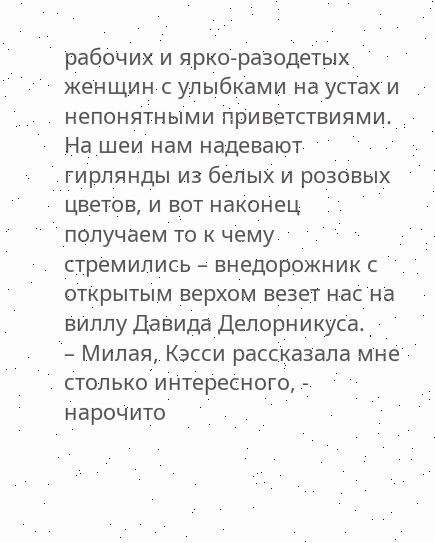рабочих и ярко-разодетых женщин с улыбками на устах и непонятными приветствиями. На шеи нам надевают гирлянды из белых и розовых цветов, и вот наконец получаем то к чему стремились – внедорожник с открытым верхом везет нас на виллу Давида Делорникуса.
– Милая, Кэсси рассказала мне столько интересного, - нарочито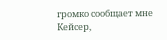громко сообщает мне Кейсер,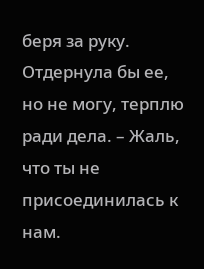беря за руку. Отдернула бы ее, но не могу, терплю ради дела. – Жаль, что ты не присоединилась к нам.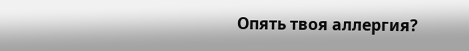Опять твоя аллергия?